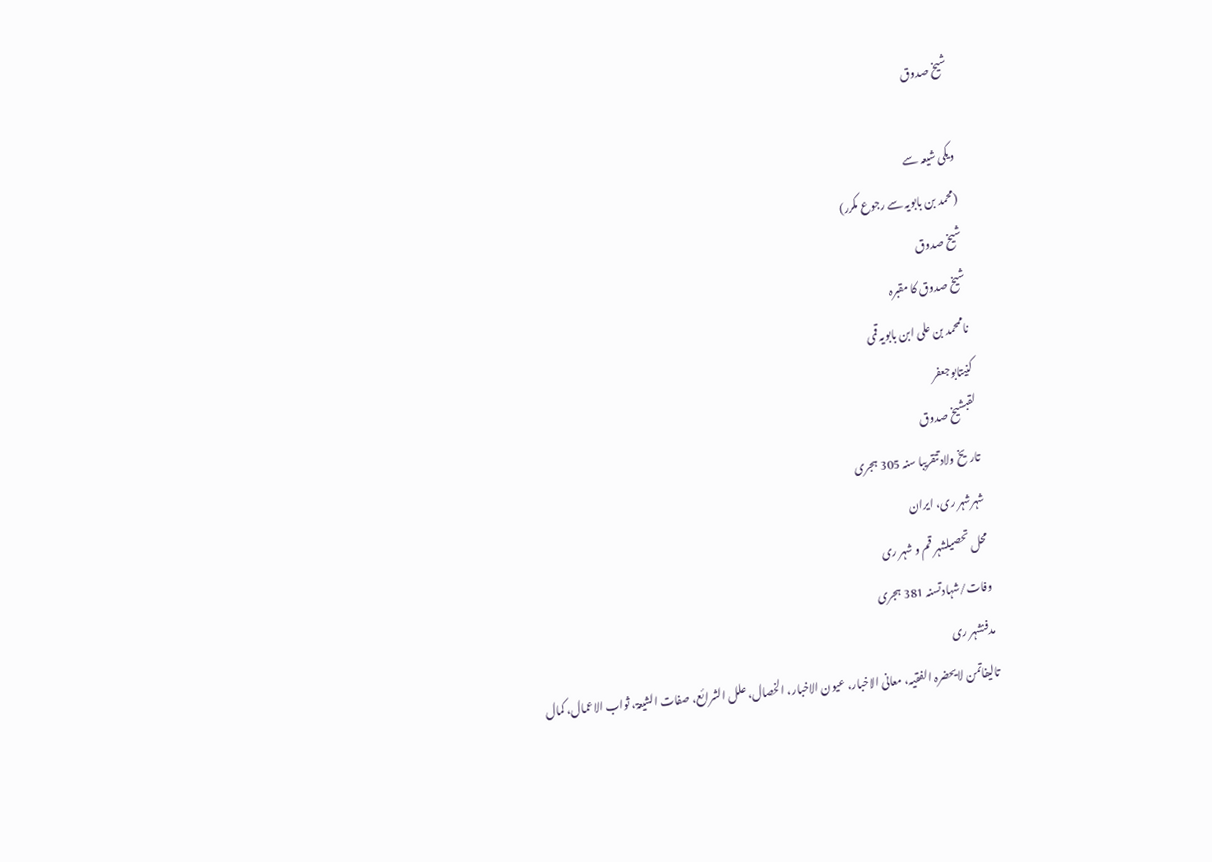شیخ صدوق

ویکی شیعہ سے
(محمد بن بابویہ سے رجوع مکرر)
شیخ صدوق
شیخ صدوق کا مقبرہ
ناممحمد بن علی ابن بابویہ قمی
کنیتابوجعفر
لقبشیخ صدوق
تاریخ ولادتتقریبا سنہ 305 ہجری
شہرشہر ری، ایران
محل تحصیلشہر قم و شہر ری
وفات/شہادتسنہ 381 ہجری
مدفنشہر ری
تالیفاتمن لایحضرہ الفقیہ، معانی الاخبار، عیون الاخبار، الخصال، علل الشرائع، صفات الشیعۃ، ثواب الاعمال، کمال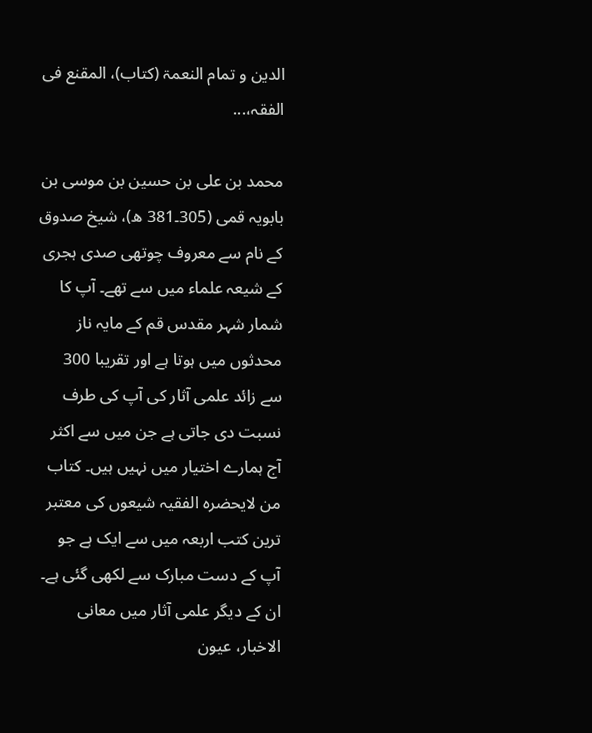الدین و تمام النعمۃ (کتاب)، المقنع فی الفقہ،...

محمد بن علی بن حسین بن موسی بن بابویہ قمی (305۔381 ھ)، شیخ صدوق کے نام سے معروف چوتھی صدی ہجری کے شیعہ علماء میں سے تھے۔ آپ کا شمار شہر مقدس قم کے مایہ ناز محدثوں میں ہوتا ہے اور تقریبا 300 سے زائد علمی آثار کی آپ کی طرف نسبت دی جاتی ہے جن میں سے اکثر آج ہمارے اختیار میں نہیں ہیں۔ کتاب من لایحضرہ الفقیہ شیعوں کی معتبر ترین کتب اربعہ میں سے ایک ہے جو آپ کے دست مبارک سے لکھی گئی ہے۔ ان کے دیگر علمی آثار میں معانی الاخبار، عیون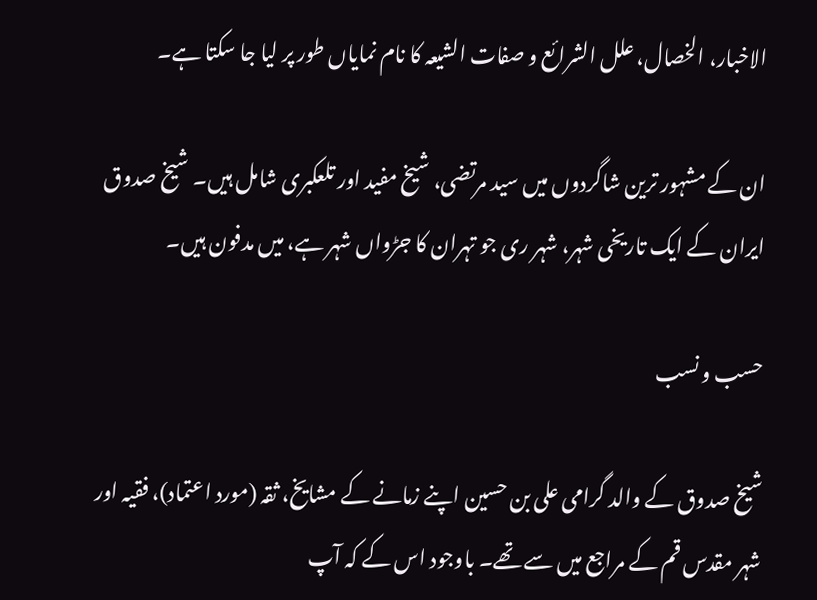الاخبار، الخصال، علل الشرائع و صفات الشیعہ کا نام نمایاں طور پر لیا جا سکتا ہے۔

ان کے مشہور ترین شاگردوں میں سید مرتضی، شیخ مفید اور تلعکبری شامل ہیں۔ شیخ صدوق ایران کے ایک تاریخی شہر، شہر ری جو تہران کا جڑواں شہر ہے، میں مدفون ہیں۔

حسب و نسب

شیخ صدوق کے والد گرامی علی بن حسین اپنے زمانے کے مشایخ، ثقہ (مورد اعتماد)، فقیہ اور شہر مقدس قم کے مراجع میں سے تھے۔ باوجود اس کے کہ آپ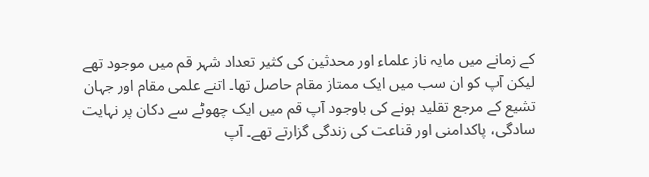کے زمانے میں مایہ ناز علماء اور محدثین کی کثیر تعداد شہر قم میں موجود تھے لیکن آپ کو ان سب میں ایک ممتاز مقام حاصل تھا۔ اتنے علمی مقام اور جہان تشیع کے مرجع تقلید ہونے کی باوجود آپ قم میں ایک چھوٹے سے دکان پر نہایت سادگی، پاکدامنی اور قناعت کی زندگی گزارتے تھے۔ آپ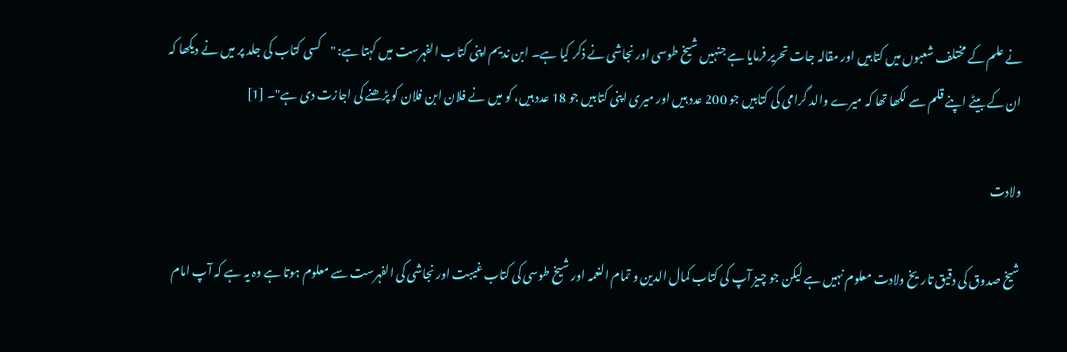نے علم کے مختلف شعبوں میں کتابیں اور مقالہ جات تحریر فرمایا ہے جنہیں شیخ طوسی اور نجاشی نے ذکر کیا ہے۔ ابن ندیم اپنی کتاب الفہرست میں کہتا ہے: "کسی کتاب کی جلد پر میں نے دیکھا کہ ان کے بیٹے اپنے قلم سے لکھا تھا کہ میرے والد گرامی کی کتابیں جو 200 عدد ہیں اور میری اپنی کتابیں جو 18 عدد ہیں، کو میں نے فلان ابن فلان کو پڑھنے کی اجازت دی ہے"۔ [1]

ولادت

شیخ صدوق کی دقیق تاریخ ولادت معلوم نہیں ہے لیکن جو چیز آپ کی کتاب کمال الدین و تمام النعمہ اور شیخ طوسی کی کتاب غیبت اور نجاشی کی الفہرست سے معلوم ہوتا ہے وہ یہ ہے کہ آپ امام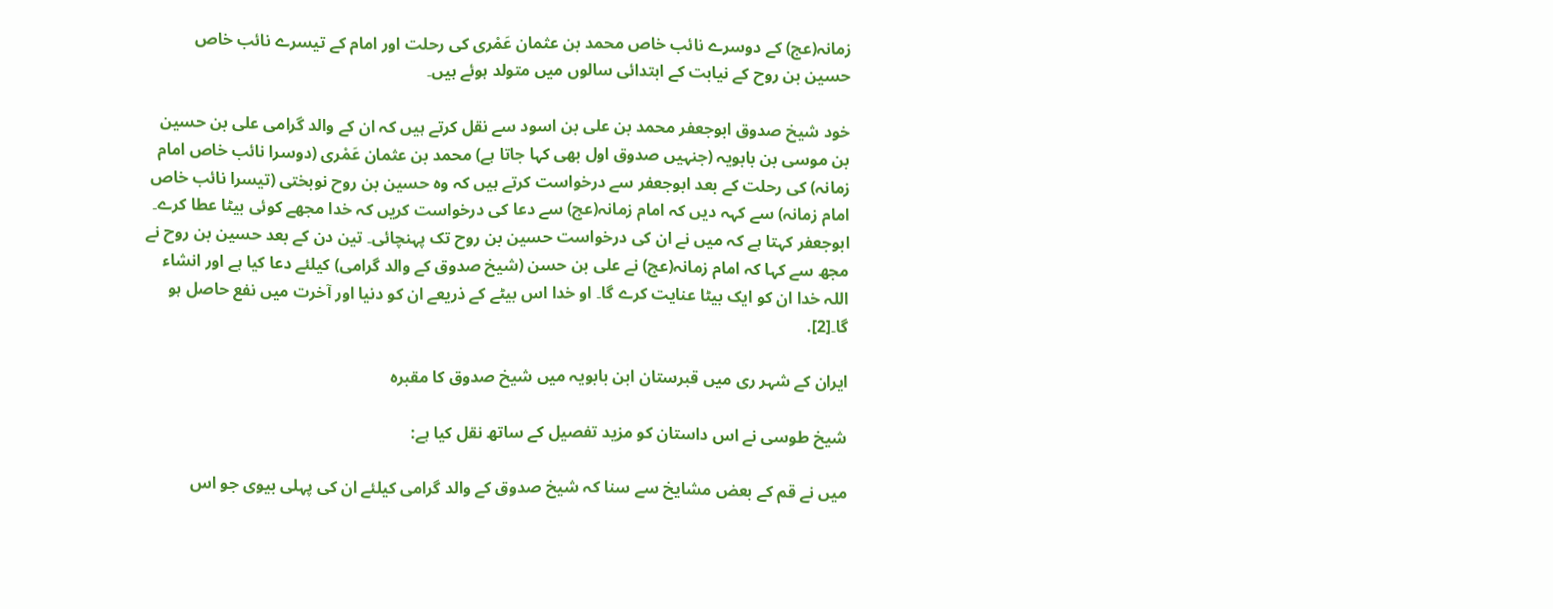زمانہ(عج) کے دوسرے نائب خاص محمد بن عثمان عَمْری کی رحلت اور امام کے تیسرے نائب خاص حسین بن روح کے نیابت کے ابتدائی سالوں میں متولد ہوئے ہیں۔

خود شیخ صدوق ابوجعفر محمد بن علی بن اسود سے نقل کرتے ہیں کہ ان کے والد گرامی علی بن حسین بن موسی بن بابویہ (جنہیں صدوق اول بھی کہا جاتا ہے) محمد بن عثمان عَمْری (دوسرا نائب خاص امام زمانہ) کی رحلت کے بعد ابوجعفر سے درخواست کرتے ہیں کہ وہ حسین بن روح نوبختی (تیسرا نائب خاص امام زمانہ) سے کہہ دیں کہ امام زمانہ(عج) سے دعا کی درخواست کریں کہ خدا مجھے کوئی بیٹا عطا کرے۔ ابوجعفر کہتا ہے کہ میں نے ان کی درخواست حسین بن روح تک پہنچائی۔ تین دن کے بعد حسین بن روح نے مجھ سے کہا کہ امام زمانہ(عج) نے علی بن حسن (شیخ صدوق کے والد گرامی) کیلئے دعا کیا ہے اور انشاء اللہ خدا ان کو ایک بیٹا عنایت کرے گا۔ او خدا اس بیٹے کے ذریعے ان کو دنیا اور آخرت میں نفع حاصل ہو گا۔[2].

ایران کے شہر ری میں قبرستان ابن بابویہ میں شیخ صدوق کا مقبرہ

شیخ طوسی نے اس داستان کو مزید تفصیل کے ساتھ نقل کیا ہے:

میں نے قم کے بعض مشایخ سے سنا کہ شیخ صدوق کے والد گرامی کیلئے ان کی پہلی بیوی جو اس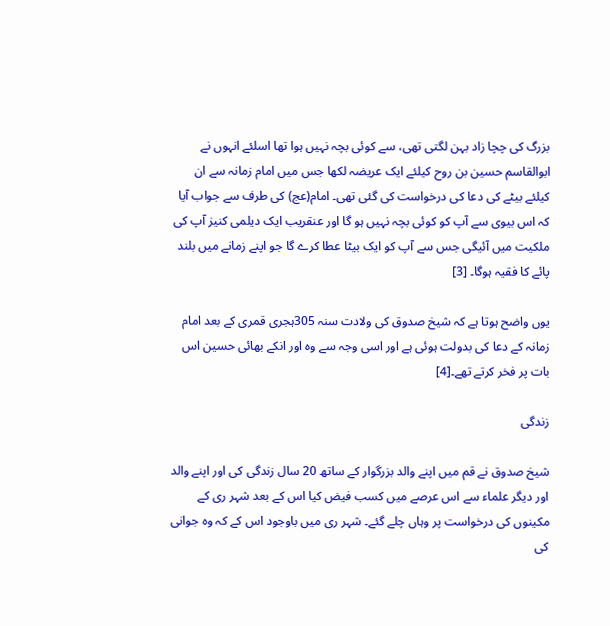بزرگ کی چچا زاد بہن لگتی تھی، سے کوئی بچہ نہیں ہوا تھا اسلئے انہوں نے ابوالقاسم حسین بن روح کیلئے ایک عریضہ لکھا جس میں امام زمانہ سے ان کیلئے بیٹے کی دعا کی درخواست کی گئی تھی۔ امام(عج) کی طرف سے جواب آیا کہ اس بیوی سے آپ کو کوئی بچہ نہیں ہو گا اور عنقریب ایک دیلمی کنیز آپ کی ملکیت میں آئیگی جس سے آپ کو ایک بیٹا عطا کرے گا جو اپنے زمانے میں بلند پائے کا فقیہ ہوگا۔ [3]

یوں واضح ہوتا ہے کہ شیخ صدوق کی ولادت سنہ 305ہجری قمری کے بعد امام زمانہ کے دعا کی بدولت ہوئی ہے اور اسی وجہ سے وہ اور انکے بھائی حسین اس بات پر فخر کرتے تھے۔[4]

زندگی

شیخ صدوق نے قم میں اپنے والد بزرگوار کے ساتھ 20 سال زندگی کی اور اپنے والد اور دیگر علماء سے اس عرصے میں کسب فیض کیا اس کے بعد شہر ری کے مکینوں کی درخواست پر وہاں چلے گئے۔ شہر ری میں باوجود اس کے کہ وہ جوانی کی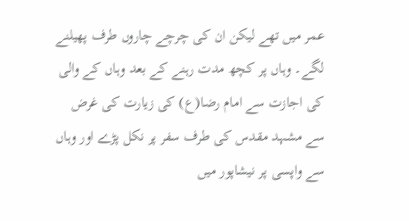عمر میں تھے لیکن ان کی چرچے چاروں طرف پھیلنے لگے۔ وہاں پر کچھ مدت رہنے کے بعد وہاں کے والی کی اجازت سے امام رضا(ع) کی زیارت کی غرض سے مشہد مقدس کی طرف سفر پر نکل پڑے اور وہاں سے واپسی پر نیشاپور میں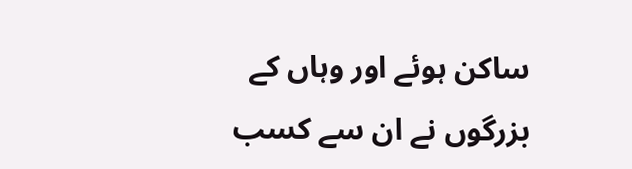ساکن ہوئے اور وہاں کے بزرگوں نے ان سے کسب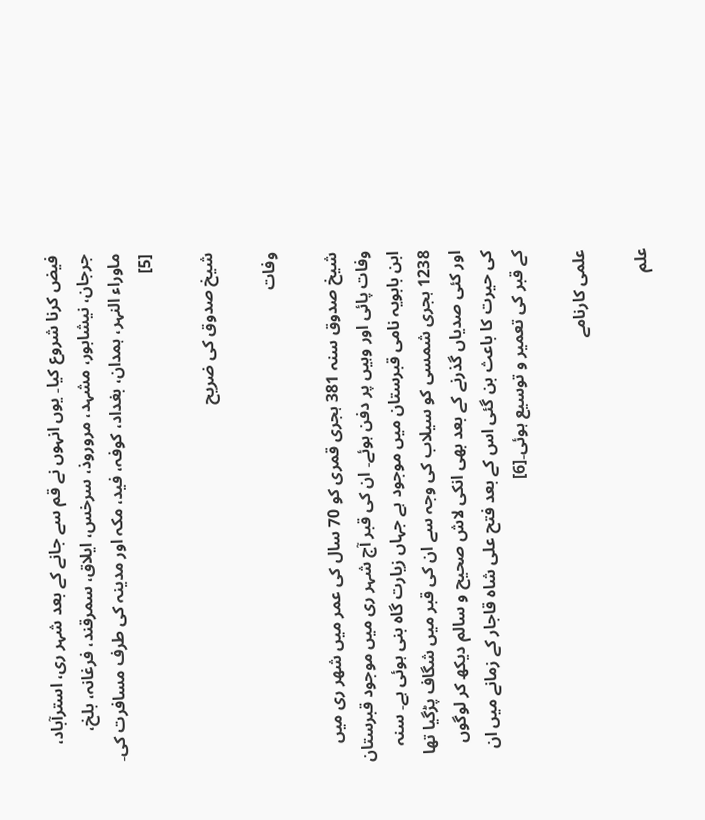فیض کرنا شروع کیا۔ یوں انہوں نے قم سے جانے کے بعد شہر ری، استرآباد، جرجان، نیشابور، مشہد، مروروذ، سرخس، ایلاق، سمرقند، فرغانہ، بلخ، ماوراء النہر، ہمدان، بغداد، کوفہ، فید، مکہ اور مدینہ کی طرف مسافرت کی۔ [5]

شیخ صدوق کی ضریح

وفات

شیخ صدوق سنہ 381 ہجری قمری کو 70 سال کی عمر میں شهر ری میں وفات پائی اور وہیں پر دفن ہوئے۔ ان کی قبر آج شہر ری میں موجود قبرستان ابن بابویہ نامی قبرستان میں موجود ہے جہاں زیارت گاہ بنی ہوئی ہے۔ سنہ 1238 ہجری شمسی کو سیلاب کی وجہ سے ان کی قبر میں شگاف پڑگیا تھا اور کئی صدیاں گذرنے کے بعد بھی انکی لاش صحیح و سالم دیکھ کر لوگوں کی حیرت کا باعث بن گئی اس کے بعد فتح علی شاہ قاجار کے زمانے میں ان کے قبر کی تعمیر و توسیع ہوئی۔[6]

علمی کارنامے

علم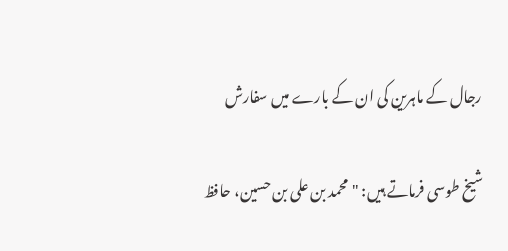رجال کے ماہرین کی ان کے بارے میں سفارش

شیخ طوسی فرماتے ہیں: "محمد بن علی بن حسین، حافظ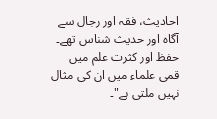احادیث، فقہ اور رجال سے آگاہ اور حدیث شناس تھے۔ حفظ اور کثرت علم میں قمی علماء میں ان کی مثال نہیں ملتی ہے"۔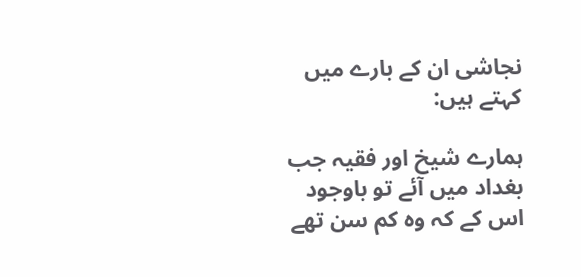نجاشی ان کے بارے میں کہتے ہیں:

ہمارے شیخ اور فقیہ جب بغداد میں آئے تو باوجود اس کے کہ وہ کم سن تھے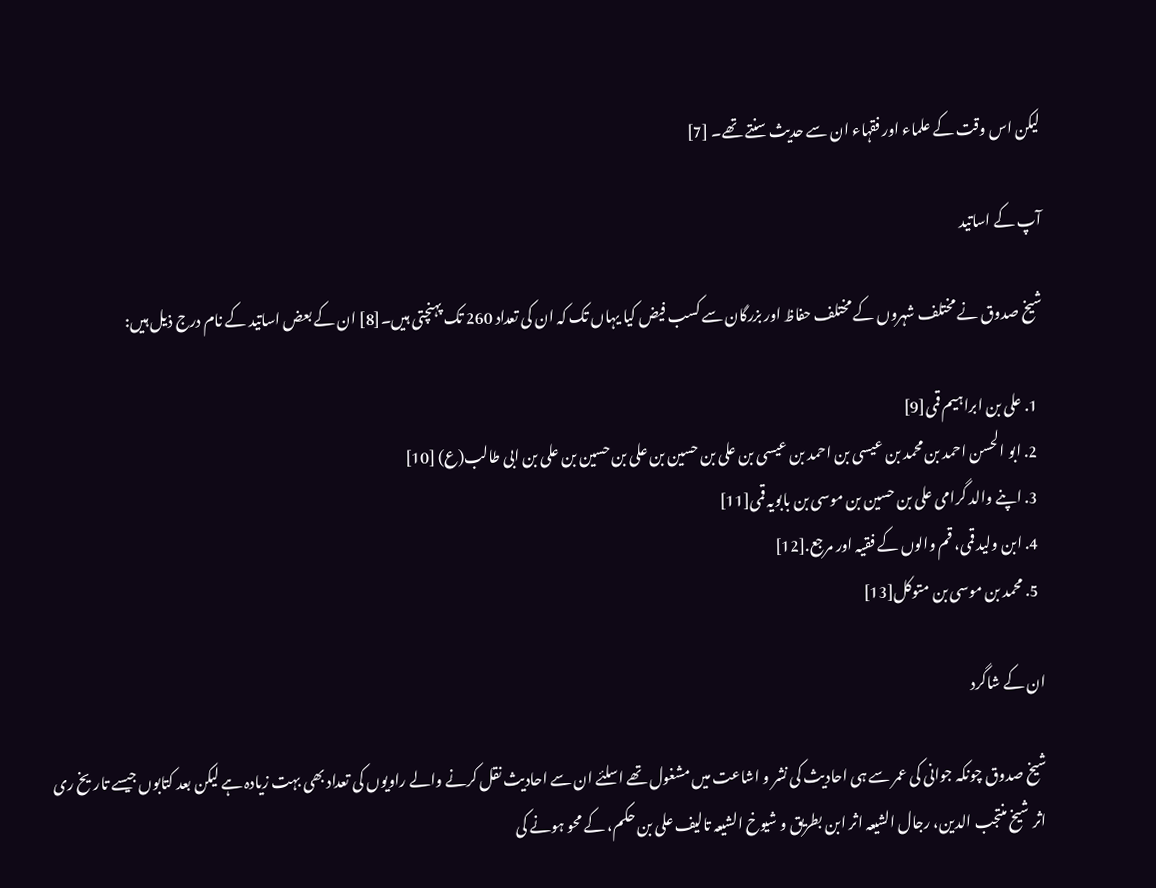لیکن اس وقت کے علماء اور فقہاء ان سے حدیث سنتے تھے۔ [7]

آپ کے اساتید

شیخ صدوق نے مختلف شہروں کے مختلف حفاظ اور بزرگان سے کسب فیض کیا یہاں تک کہ ان کی تعداد 260 تک پہنچتی ہیں۔[8] ان کے بعض اساتید کے نام درج ذیل ہیں:

  1. علی بن ابراہیم قمی[9]
  2. ابو الحسن احمد بن محمد بن عیسی بن احمد بن عیسی بن علی بن حسین بن علی بن حسین بن علی بن ابی طالب(ع) [10]
  3. اپنے والد گرامی علی بن حسین بن موسی بن بابویہ قمی[11]
  4. ابن ولید قمی، قم والوں کے فقیہ اور مرجع.[12]
  5. محمد بن موسی بن متوکل[13]

ان کے شاگرد

شیخ صدوق چونکہ جوانی کی عمر سے ہی احادیث کی نشر و اشاعت میں مشغول تھے اسلئے ان سے احادیث نقل کرنے والے راویوں کی تعداد بھی بہت زیادہ ہے لیکن بعد کتابوں جیسے تاریخ ری اثر شیخ منتجب الدین، رجال الشیعہ اثر ابن بطریق و شیوخ الشیعہ تالیف علی بن حکم، کے محو ہونے کی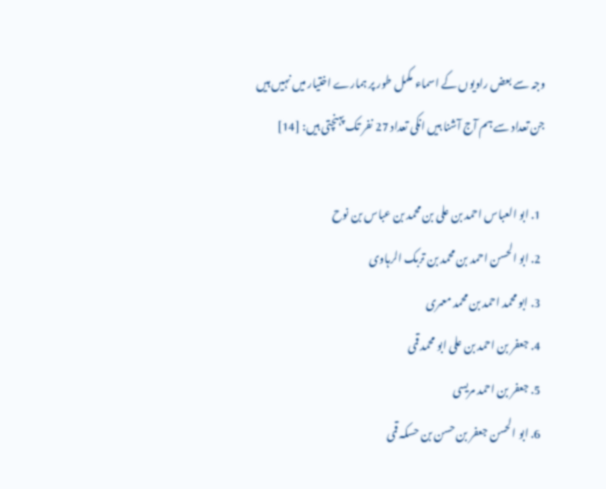وجہ سے بعض راویوں کے اسماء مکمل طور پر ہمارے اختیار میں نہیں ہیں جن تعداد سے ہم آج آشنا ہیں انکی تعداد 27 نفر تک پہنچتی ہیں: [14]

  1. ابو العباس احمد بن علی بن محمد بن عباس بن نوح
  2. ابو الحسن احمد بن محمد بن تربک الرہاوی
  3. ابو محمد احمد بن محمد معمری
  4. جعفر بن احمد بن علی ابو محمد قمی
  5. جعفر بن احمد مریسی
  6. ابو الحسن جعفر بن حسن بن حسکہ قمی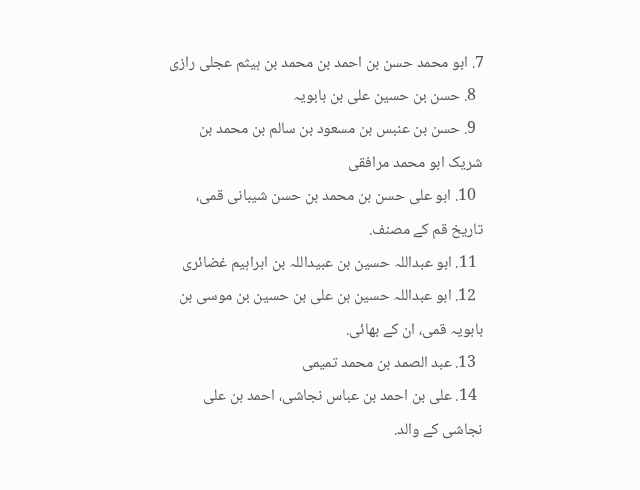7. ابو محمد حسن بن احمد بن محمد بن ہیثم عجلی رازی
  8. حسن بن حسین علی بن بابویہ
  9. حسن بن عنبس بن مسعود بن سالم بن محمد بن شریک ابو محمد مرافقی
  10. ابو علی حسن بن محمد بن حسن شیبانی قمی، تاریخ قم کے مصنف.
  11. ابو عبداللہ حسین بن عبیداللہ بن ابراہیم غضائری
  12. ابو عبداللہ حسین بن علی بن حسین بن موسی بن بابویہ قمی، ان کے بھائی.
  13. عبد الصمد بن محمد تمیمی
  14. علی بن احمد بن عباس نجاشی، احمد بن علی نجاشی کے والد.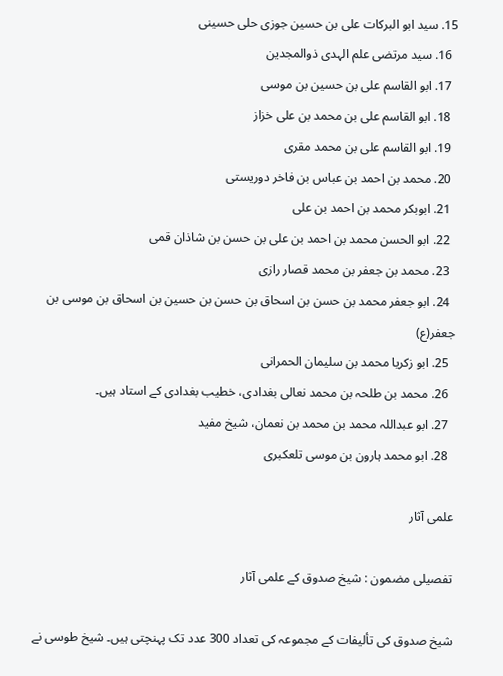15. سید ابو البرکات علی بن حسین جوزی حلی حسینی
  16. سید مرتضی علم الہدی ذوالمجدین
  17. ابو القاسم علی بن حسین بن موسی
  18. ابو القاسم علی بن محمد بن علی خزاز
  19. ابو القاسم علی بن محمد مقری
  20. محمد بن احمد بن عباس بن فاخر دوریستی
  21. ابوبکر محمد بن احمد بن علی
  22. ابو الحسن محمد بن احمد بن علی بن حسن بن شاذان قمی
  23. محمد بن جعفر بن محمد قصار رازی
  24. ابو جعفر محمد بن حسن بن اسحاق بن حسن بن حسین بن اسحاق بن موسی بن جعفر(ع)
  25. ابو زکریا محمد بن سلیمان الحمرانی
  26. محمد بن طلحہ بن محمد نعالی بغدادی، خطیب بغدادی کے استاد ہیں۔
  27. ابو عبداللہ محمد بن محمد بن نعمان، شیخ مفید
  28. ابو محمد ہارون بن موسی تلعکبری

علمی آثار

تفصیلی مضمون : شیخ صدوق کے علمی آثار

شیخ صدوق کی تألیفات کے مجموعہ کی تعداد 300 عدد تک پہنچتی ہیں۔ شیخ طوسی نے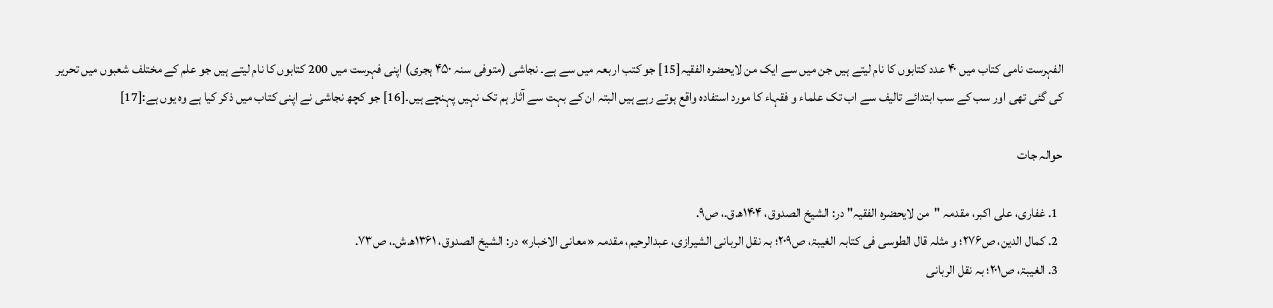الفہرست نامی کتاب میں ۴۰ عدد کتابوں کا نام لیتے ہیں جن میں سے ایک من لایحضرہ الفقیہ[15] جو کتب اربعہ میں سے ہے۔ نجاشی (متوفی سنہ ۴۵۰ ہجری) اپنی فہرست میں 200 کتابوں کا نام لیتے ہیں جو علم کے مختلف شعبوں میں تحریر کی گئی تھی اور سب کے سب ابتدائے تالیف سے اب تک علماء و فقہاء کا مورد استفادہ واقع ہوتے رہے ہیں البتہ ان کے بہت سے آثار ہم تک نہیں پہنچے ہیں۔[16] جو کچھ نجاشی نے اپنی کتاب میں ذکر کیا ہے وہ یوں ہے:[17]

حوالہ جات

  1. غفاری، علی اکبر، مقدمہ "من لایحضرہ الفقیہ" در: الشیخ الصدوق، ۱۴۰۴ه‍.ق.، ص۹.
  2. کمال الدین، ص۲۷۶؛ و مثلہ قال الطوسی فی کتابہ الغیبۃ، ص۲۰۹؛ بہ نقل الربانی الشیرازی، عبدالرحیم، مقدمہ «معانی الاخبار‌» در: الشیخ الصدوق، ۱۳۶۱ه‍.ش.، ص۷۳.
  3. الغیبۃ، ص۲۰۱؛ بہ نقل الربانی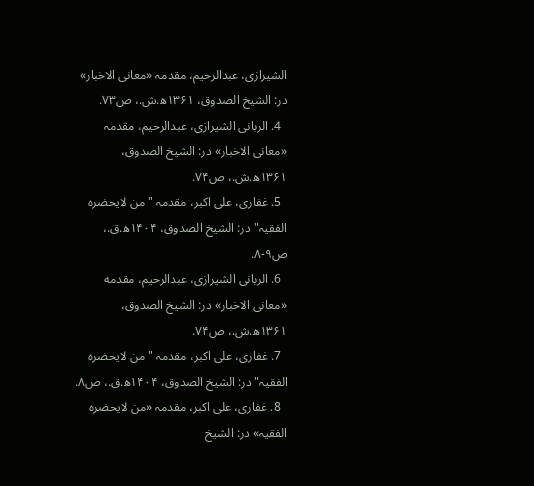الشیرازی، عبدالرحیم، مقدمہ «معانی الاخبار‌» در: الشیخ الصدوق، ۱۳۶۱ه‍.ش.، ص۷۳.
  4. الربانی الشیرازی، عبدالرحیم، مقدمہ «معانی الاخبار‌» در: الشیخ الصدوق، ۱۳۶۱ه‍.ش.، ص۷۴.
  5. غفاری، علی اکبر، مقدمہ "من لایحضرہ الفقیہ" در: الشیخ الصدوق، ۱۴۰۴ه‍.ق.، ص۹-۸.
  6. الربانی الشیرازی، عبدالرحیم، مقدمه «معانی الاخبار‌» در: الشیخ الصدوق، ۱۳۶۱ه‍.ش.، ص۷۴.
  7. غفاری، علی اکبر، مقدمہ "من لایحضرہ الفقیہ" در: الشیخ الصدوق، ۱۴۰۴ه‍.ق.، ص۸.
  8. غفاری، علی اکبر، مقدمہ «من لایحضرہ الفقیہ» در: الشیخ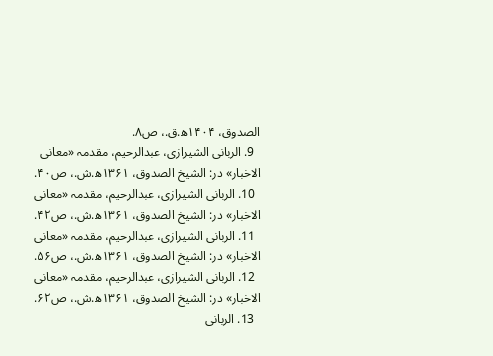الصدوق، ۱۴۰۴ه‍.ق.، ص۸.
  9. الربانی الشیرازی، عبدالرحیم، مقدمہ «معانی الاخبار‌» در: الشیخ الصدوق، ۱۳۶۱ه‍.ش.، ص۴۰.
  10. الربانی الشیرازی، عبدالرحیم، مقدمہ «معانی الاخبار‌» در: الشیخ الصدوق، ۱۳۶۱ه‍.ش.، ص۴۲.
  11. الربانی الشیرازی، عبدالرحیم، مقدمہ «معانی الاخبار‌» در: الشیخ الصدوق، ۱۳۶۱ه‍.ش.، ص۵۶.
  12. الربانی الشیرازی، عبدالرحیم، مقدمہ «معانی الاخبار‌» در: الشیخ الصدوق، ۱۳۶۱ه‍.ش.، ص۶۲.
  13. الربانی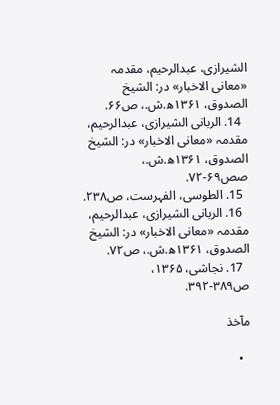الشیرازی، عبدالرحیم، مقدمہ «معانی الاخبار‌» در: الشیخ الصدوق، ۱۳۶۱ه‍.ش.، ص۶۶.
  14. الربانی الشیرازی، عبدالرحیم، مقدمہ «معانی الاخبار‌» در: الشیخ الصدوق، ۱۳۶۱ه‍.ش.، صص۶۹-۷۲.
  15. الطوسی، الفہرست، ص۲۳۸.
  16. الربانی الشیرازی، عبدالرحیم، مقدمہ «معانی الاخبار‌» در: الشیخ الصدوق، ۱۳۶۱ه‍.ش.، ص۷۲.
  17. نجاشی، ۱۳۶۵، ص۳۸۹-۳۹۲.

مآخذ

  •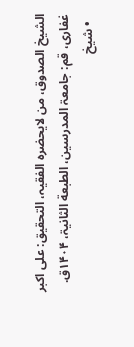الشیخ الصدوق، من لایحضرہ الفقیہ، التحقیق: علی اکبر غفاری، قم: جامعۃ المدرسین، الطبعة الثانیۃ، ۱۴۰۴ق.
  • شیخ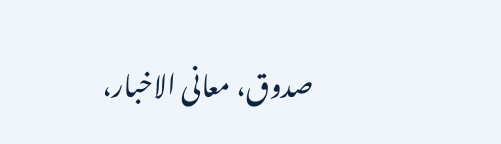صدوق، معانی الاخبار،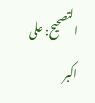التصحیح: علی اکبر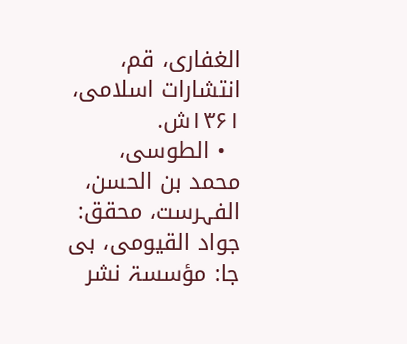الغفاری، قم، انتشارات اسلامی، ۱۳۶۱ش.
  • الطوسی، محمد بن الحسن، الفہرست، محقق: جواد القیومی، بی جا: مؤسسۃ نشر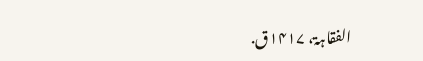الفقاہۃ، ۱۴۱۷ق.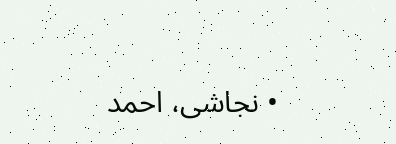• نجاشی، احمد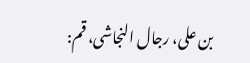بن علی، رجال النجاشی، قم: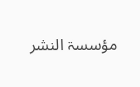مؤسسۃ النشر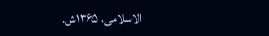الاسلامی، ۱۳۶۵ش.